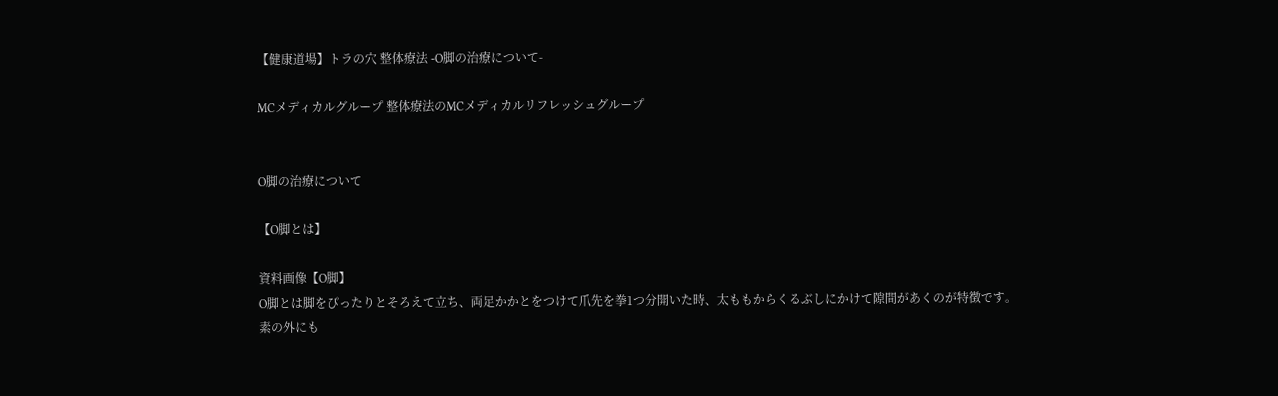【健康道場】トラの穴 整体療法 -O脚の治療について-

MCメディカルグループ 整体療法のMCメディカルリフレッシュグループ


O脚の治療について

【O脚とは】

資料画像【O脚】
O脚とは脚をぴったりとそろえて立ち、両足かかとをつけて爪先を拳1つ分開いた時、太ももからくるぶしにかけて隙間があくのが特徴です。
素の外にも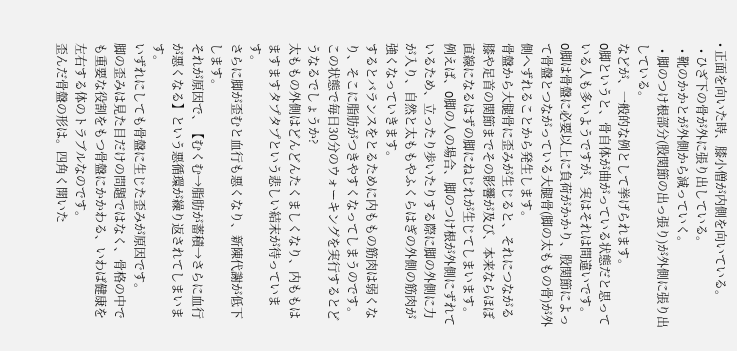• 正面を向いた時、膝小僧が内側を向いている。
  • ひざ下の骨が外に張り出している。
  • 靴のかかとが外側から減っていく。
  • 脚のつけ根部分(股関節の出っ張り)が外側に張り出している。
などが、一般的な例として挙げられます。
O脚というと、骨自体が曲がっている状態だと思っている人も多いようですが、実はそれは間違いです。
O脚は骨盤に必要以上に負荷がかかり、股関節によって骨盤とつながっている大腿骨(脚の太ももの骨)が外側へずれることから発生します。
骨盤から大腿骨に歪みが生じると、それにつながる膝や足首の関節までその影響が及び、本来ならほぼ直線になるはずの脚にねじれが生じてしまいます。
例えば、O脚の人の場合、脚のつけ根が外側にずれているため、立ったり歩いたりする際に脚の外側に力が入り、自然と太ももやふくらはぎの外側の筋肉が強くなっていきます。
するとバランスをとるために内ももの筋肉は弱くなり、そこに脂肪がつきやすくなってしまうのです。
この状態で毎日30分のウォーキングを実行するとどうなるでしょうか?
太ももの外側はどんどんたくましくなり、内ももはますますタプタプという悲しい結末が待っています。
さらに脚が歪むと血行も悪くなり、新陳代謝が低下します。
それが原因で、【むくむ→脂肪が蓄積→さらに血行が悪くなる】という悪循環が繰り返されてしまいます。
いずれにしても骨盤に生じた歪みが原因です。
脚の歪みは見た目だけの問題ではなく、骨格の中でも重要な役割をもつ骨盤にかかわる、いわば健康を左右する体のトラブルなのです。
歪んだ骨盤の形は。四角く開いた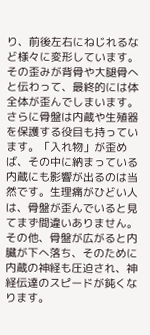り、前後左右にねじれるなど様々に変形しています。その歪みが背骨や大腿骨へと伝わって、最終的には体全体が歪んでしまいます。
さらに骨盤は内蔵や生殖器を保護する役目も持っています。「入れ物」が歪めば、その中に納まっている内蔵にも影響が出るのは当然です。生理痛がひどい人は、骨盤が歪んでいると見てまず間違いありません。
その他、骨盤が広がると内臓が下へ落ち、そのために内蔵の神経も圧迫され、神経伝達のスピードが鈍くなります。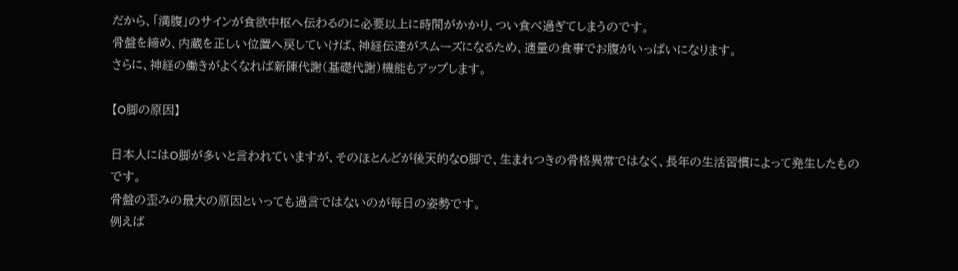だから、「満腹」のサインが食欲中枢へ伝わるのに必要以上に時間がかかり、つい食べ過ぎてしまうのです。
骨盤を締め、内蔵を正しい位置へ戻していけば、神経伝達がスムーズになるため、適量の食事でお腹がいっぱいになります。
さらに、神経の働きがよくなれば新陳代謝(基礎代謝)機能もアップします。

【O脚の原因】

日本人にはO脚が多いと言われていますが、そのほとんどが後天的なO脚で、生まれつきの骨格異常ではなく、長年の生活習慣によって発生したものです。
骨盤の歪みの最大の原因といっても過言ではないのが毎日の姿勢です。
例えば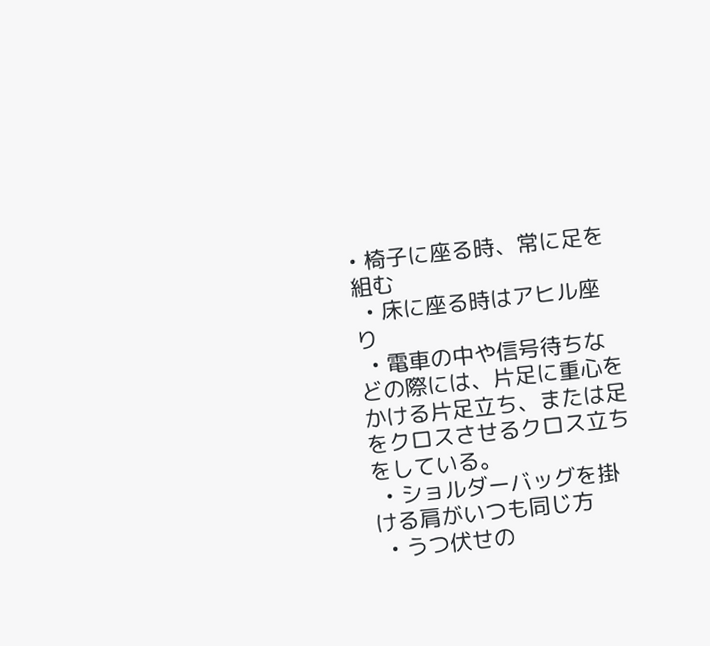• 椅子に座る時、常に足を組む
  • 床に座る時はアヒル座り
  • 電車の中や信号待ちなどの際には、片足に重心をかける片足立ち、または足をクロスさせるクロス立ちをしている。
  • ショルダーバッグを掛ける肩がいつも同じ方
  • うつ伏せの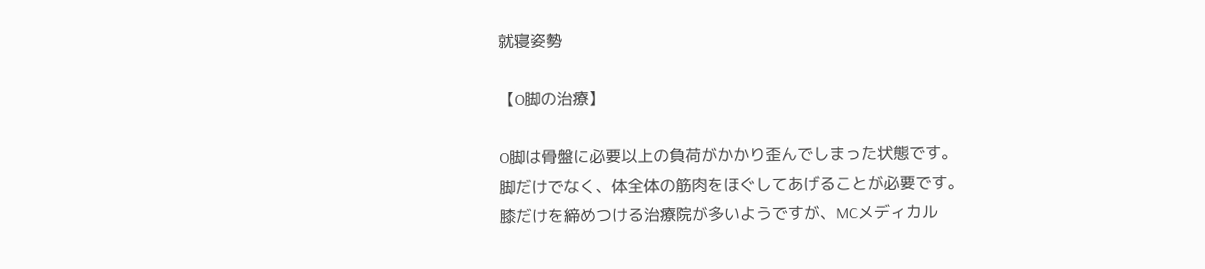就寝姿勢

【O脚の治療】

O脚は骨盤に必要以上の負荷がかかり歪んでしまった状態です。
脚だけでなく、体全体の筋肉をほぐしてあげることが必要です。
膝だけを締めつける治療院が多いようですが、MCメディカル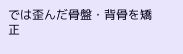では歪んだ骨盤・背骨を矯正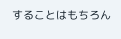することはもちろん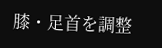膝・足首を調整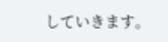していきます。